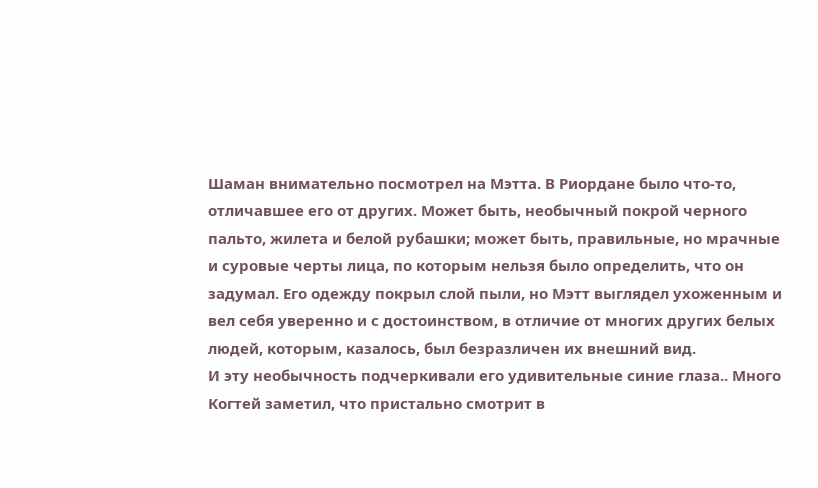Шаман внимательно посмотрел на Мэтта. В Риордане было что-то, отличавшее его от других. Может быть, необычный покрой черного пальто, жилета и белой рубашки; может быть, правильные, но мрачные и суровые черты лица, по которым нельзя было определить, что он задумал. Его одежду покрыл слой пыли, но Мэтт выглядел ухоженным и вел себя уверенно и с достоинством, в отличие от многих других белых людей, которым, казалось, был безразличен их внешний вид.
И эту необычность подчеркивали его удивительные синие глаза.. Много Когтей заметил, что пристально смотрит в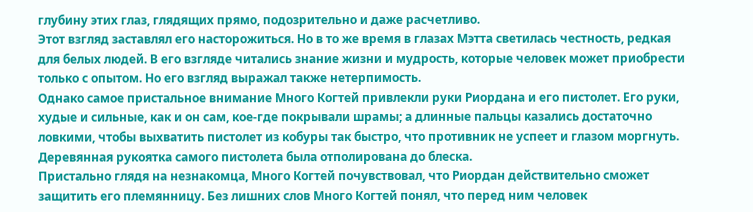глубину этих глаз, глядящих прямо, подозрительно и даже расчетливо.
Этот взгляд заставлял его насторожиться. Но в то же время в глазах Мэтта светилась честность, редкая для белых людей. В его взгляде читались знание жизни и мудрость, которые человек может приобрести только с опытом. Но его взгляд выражал также нетерпимость.
Однако самое пристальное внимание Много Когтей привлекли руки Риордана и его пистолет. Его руки, худые и сильные, как и он сам, кое-где покрывали шрамы; а длинные пальцы казались достаточно ловкими, чтобы выхватить пистолет из кобуры так быстро, что противник не успеет и глазом моргнуть. Деревянная рукоятка самого пистолета была отполирована до блеска.
Пристально глядя на незнакомца, Много Когтей почувствовал, что Риордан действительно сможет защитить его племянницу. Без лишних слов Много Когтей понял, что перед ним человек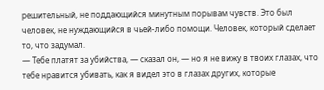решительный, не поддающийся минутным порывам чувств. Это был человек, не нуждающийся в чьей-либо помощи. Человек, который сделает то, что задумал.
— Тебе платят за убийства, — сказал он, — но я не вижу в твоих глазах, что тебе нравится убивать, как я видел это в глазах других, которые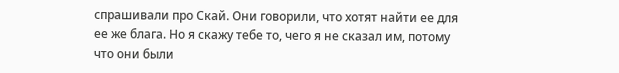спрашивали про Скай. Они говорили, что хотят найти ее для ее же блага. Но я скажу тебе то, чего я не сказал им, потому что они были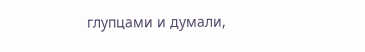глупцами и думали,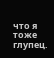что я тоже глупец.